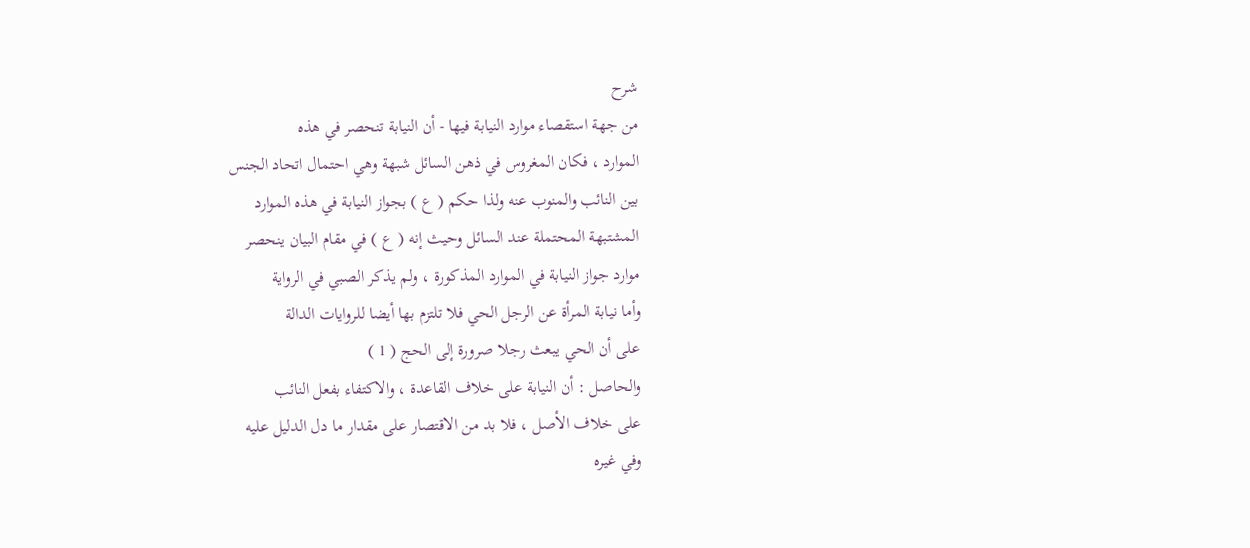شرح
من جهة استقصاء موارد النيابة فيها - أن النيابة تنحصر في هذه
الموارد ، فكان المغروس في ذهن السائل شبهة وهي احتمال اتحاد الجنس
بين النائب والمنوب عنه ولذا حكم ( ع ) بجواز النيابة في هذه الموارد
المشتبهة المحتملة عند السائل وحيث إنه ( ع ) في مقام البيان ينحصر
موارد جواز النيابة في الموارد المذكورة ، ولم يذكر الصبي في الرواية
وأما نيابة المرأة عن الرجل الحي فلا تلتزم بها أيضا للروايات الدالة
على أن الحي يبعث رجلا صرورة إلى الحج ( 1 )
والحاصل : أن النيابة على خلاف القاعدة ، والاكتفاء بفعل النائب
على خلاف الأصل ، فلا بد من الاقتصار على مقدار ما دل الدليل عليه
وفي غيره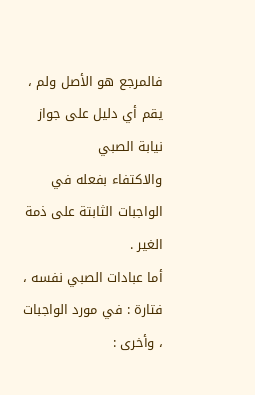فالمرجع هو الأصل ولم ، يقم أي دليل على جواز نيابة الصبي
والاكتفاء بفعله في الواجبات الثابتة على ذمة الغير .
أما عبادات الصبي نفسه ، فتارة : في مورد الواجبات ، وأخرى :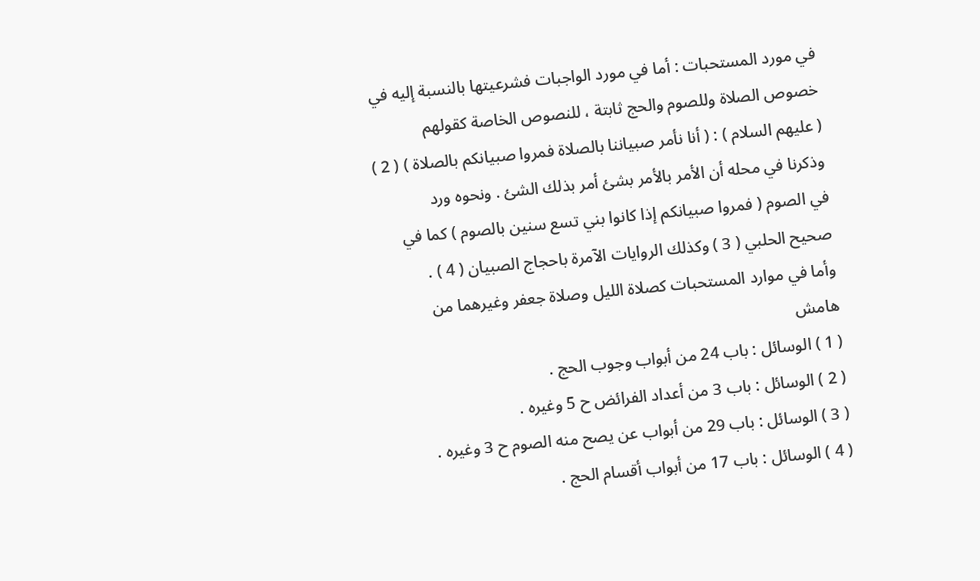في مورد المستحبات : أما في مورد الواجبات فشرعيتها بالنسبة إليه في
خصوص الصلاة وللصوم والحج ثابتة ، للنصوص الخاصة كقولهم
( عليهم السلام ) : ( أنا نأمر صبياننا بالصلاة فمروا صبيانكم بالصلاة ) ( 2 )
وذكرنا في محله أن الأمر بالأمر بشئ أمر بذلك الشئ . ونحوه ورد
في الصوم ( فمروا صبيانكم إذا كانوا بني تسع سنين بالصوم ) كما في
صحيح الحلبي ( 3 ) وكذلك الروايات الآمرة باحجاج الصبيان ( 4 ) .
وأما في موارد المستحبات كصلاة الليل وصلاة جعفر وغيرهما من
هامش
( 1 ) الوسائل : باب 24 من أبواب وجوب الحج .
( 2 ) الوسائل : باب 3 من أعداد الفرائض ح 5 وغيره .
( 3 ) الوسائل : باب 29 من أبواب عن يصح منه الصوم ح 3 وغيره .
( 4 ) الوسائل : باب 17 من أبواب أقسام الحج .